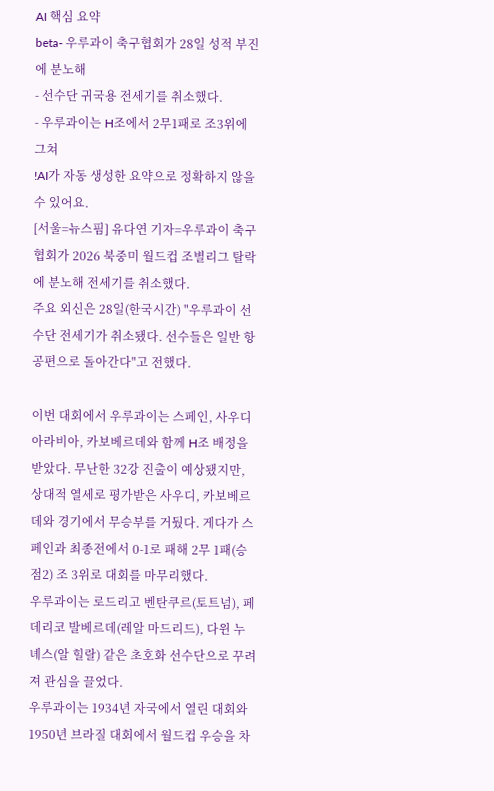AI 핵심 요약
beta- 우루과이 축구협회가 28일 성적 부진에 분노해
- 선수단 귀국용 전세기를 취소했다.
- 우루과이는 H조에서 2무1패로 조3위에 그쳐
!AI가 자동 생성한 요약으로 정확하지 않을 수 있어요.
[서울=뉴스핌] 유다연 기자=우루과이 축구협회가 2026 북중미 월드컵 조별리그 탈락에 분노해 전세기를 취소했다.
주요 외신은 28일(한국시간) "우루과이 선수단 전세기가 취소됐다. 선수들은 일반 항공편으로 돌아간다"고 전했다.

이번 대회에서 우루과이는 스페인, 사우디아라비아, 카보베르데와 함께 H조 배정을 받았다. 무난한 32강 진출이 예상됐지만, 상대적 열세로 평가받은 사우디, 카보베르데와 경기에서 무승부를 거뒀다. 게다가 스페인과 최종전에서 0-1로 패해 2무 1패(승점2) 조 3위로 대회를 마무리했다.
우루과이는 로드리고 벤탄쿠르(토트넘), 페데리코 발베르데(레알 마드리드), 다윈 누녜스(알 힐랄) 같은 초호화 선수단으로 꾸려져 관심을 끌었다.
우루과이는 1934년 자국에서 열린 대회와 1950년 브라질 대회에서 월드컵 우승을 차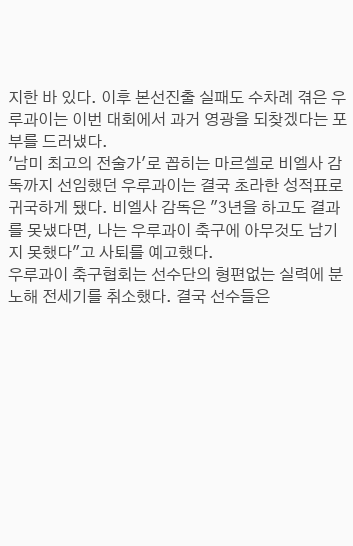지한 바 있다. 이후 본선진출 실패도 수차례 겪은 우루과이는 이번 대회에서 과거 영광을 되찾겠다는 포부를 드러냈다.
'남미 최고의 전술가'로 꼽히는 마르셀로 비엘사 감독까지 선임했던 우루과이는 결국 초라한 성적표로 귀국하게 됐다. 비엘사 감독은 "3년을 하고도 결과를 못냈다면, 나는 우루과이 축구에 아무것도 남기지 못했다"고 사퇴를 예고했다.
우루과이 축구협회는 선수단의 형편없는 실력에 분노해 전세기를 취소했다. 결국 선수들은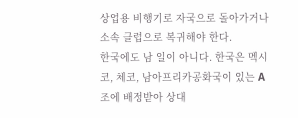상업용 비행기로 자국으로 돌아가거나 소속 클럽으로 복귀해야 한다.
한국에도 남 일이 아니다. 한국은 멕시코, 체코, 남아프리카공화국이 있는 A조에 배정받아 상대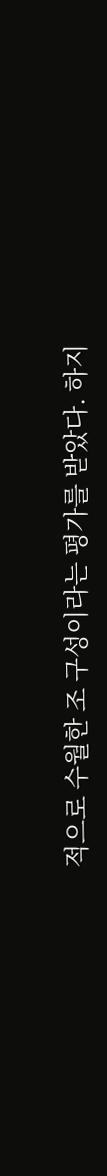적으로 수월한 조 구성이라는 평가를 받았다. 하지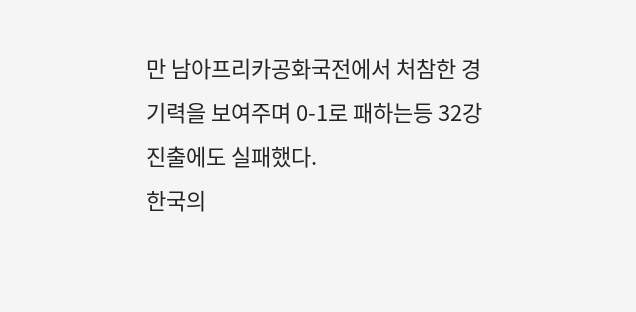만 남아프리카공화국전에서 처참한 경기력을 보여주며 0-1로 패하는등 32강 진출에도 실패했다.
한국의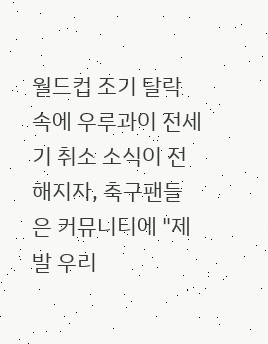월드컵 조기 탈락 속에 우루과이 전세기 취소 소식이 전해지자, 축구팬들은 커뮤니티에 "제발 우리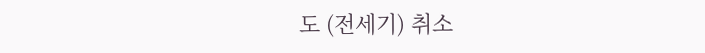도 (전세기) 취소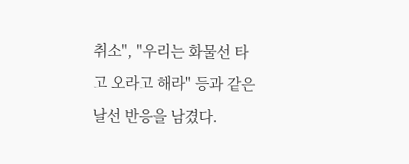취소", "우리는 화물선 타고 오라고 해라" 등과 같은 날선 반응을 남겼다.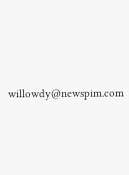willowdy@newspim.com